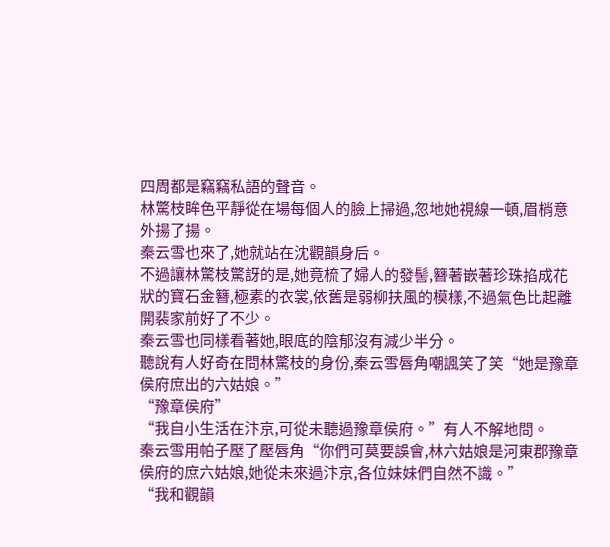四周都是竊竊私語的聲音。
林驚枝眸色平靜從在場每個人的臉上掃過,忽地她視線一頓,眉梢意外揚了揚。
秦云雪也來了,她就站在沈觀韻身后。
不過讓林驚枝驚訝的是,她竟梳了婦人的發髻,簪著嵌著珍珠掐成花狀的寶石金簪,極素的衣裳,依舊是弱柳扶風的模樣,不過氣色比起離開裴家前好了不少。
秦云雪也同樣看著她,眼底的陰郁沒有減少半分。
聽說有人好奇在問林驚枝的身份,秦云雪唇角嘲諷笑了笑“她是豫章侯府庶出的六姑娘。”
“豫章侯府”
“我自小生活在汴京,可從未聽過豫章侯府。”有人不解地問。
秦云雪用帕子壓了壓唇角“你們可莫要誤會,林六姑娘是河東郡豫章侯府的庶六姑娘,她從未來過汴京,各位妹妹們自然不識。”
“我和觀韻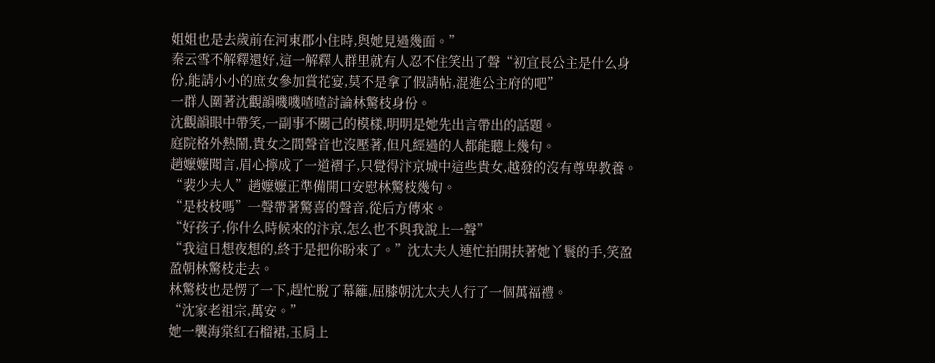姐姐也是去歲前在河東郡小住時,與她見過幾面。”
秦云雪不解釋還好,這一解釋人群里就有人忍不住笑出了聲“初宜長公主是什么身份,能請小小的庶女參加賞花宴,莫不是拿了假請帖,混進公主府的吧”
一群人圍著沈觀韻嘰嘰喳喳討論林驚枝身份。
沈觀韻眼中帶笑,一副事不關己的模樣,明明是她先出言帶出的話題。
庭院格外熱鬧,貴女之間聲音也沒壓著,但凡經過的人都能聽上幾句。
趙嬤嬤聞言,眉心擰成了一道褶子,只覺得汴京城中這些貴女,越發的沒有尊卑教養。
“裴少夫人”趙嬤嬤正準備開口安慰林驚枝幾句。
“是枝枝嗎”一聲帶著驚喜的聲音,從后方傳來。
“好孩子,你什么時候來的汴京,怎么也不與我說上一聲”
“我這日想夜想的,終于是把你盼來了。”沈太夫人連忙拍開扶著她丫鬟的手,笑盈盈朝林驚枝走去。
林驚枝也是愣了一下,趕忙脫了幕籬,屈膝朝沈太夫人行了一個萬福禮。
“沈家老祖宗,萬安。”
她一襲海棠紅石榴裙,玉肩上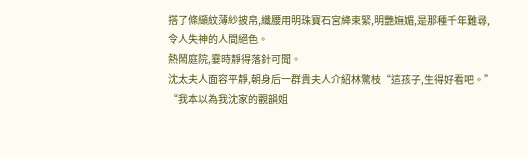搭了條纈紋薄紗披帛,纖腰用明珠寶石宮絳束緊,明艷嫵媚,是那種千年難尋,令人失神的人間絕色。
熱鬧庭院,霎時靜得落針可聞。
沈太夫人面容平靜,朝身后一群貴夫人介紹林驚枝“這孩子,生得好看吧。”
“我本以為我沈家的觀韻姐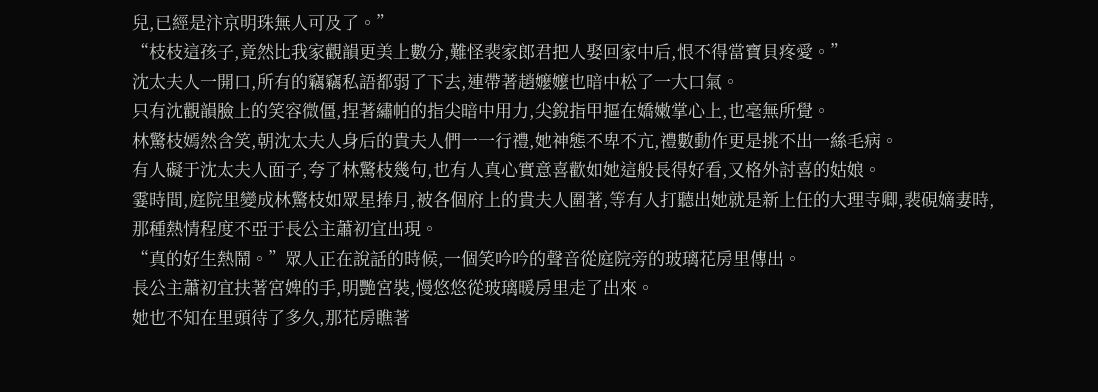兒,已經是汴京明珠無人可及了。”
“枝枝這孩子,竟然比我家觀韻更美上數分,難怪裴家郎君把人娶回家中后,恨不得當寶貝疼愛。”
沈太夫人一開口,所有的竊竊私語都弱了下去,連帶著趙嬤嬤也暗中松了一大口氣。
只有沈觀韻臉上的笑容微僵,捏著繡帕的指尖暗中用力,尖銳指甲摳在嬌嫩掌心上,也毫無所覺。
林驚枝嫣然含笑,朝沈太夫人身后的貴夫人們一一行禮,她神態不卑不亢,禮數動作更是挑不出一絲毛病。
有人礙于沈太夫人面子,夸了林驚枝幾句,也有人真心實意喜歡如她這般長得好看,又格外討喜的姑娘。
霎時間,庭院里變成林驚枝如眾星捧月,被各個府上的貴夫人圍著,等有人打聽出她就是新上任的大理寺卿,裴硯嫡妻時,那種熱情程度不亞于長公主蕭初宜出現。
“真的好生熱鬧。”眾人正在說話的時候,一個笑吟吟的聲音從庭院旁的玻璃花房里傳出。
長公主蕭初宜扶著宮婢的手,明艷宮裝,慢悠悠從玻璃暖房里走了出來。
她也不知在里頭待了多久,那花房瞧著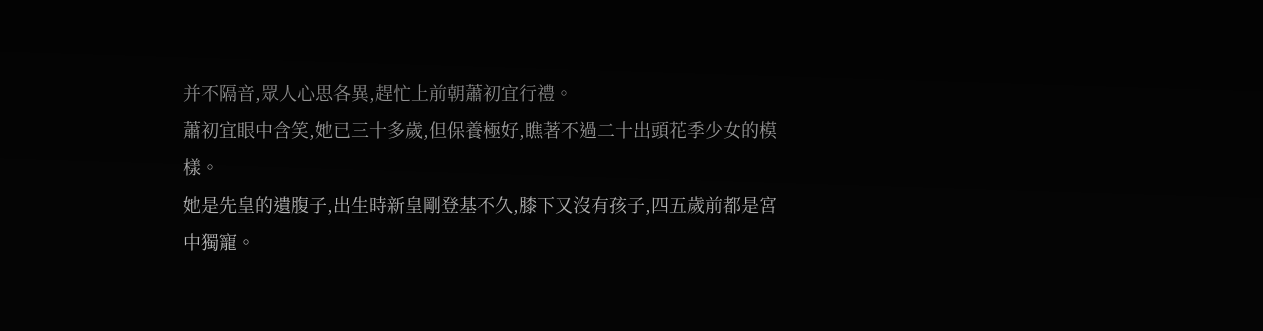并不隔音,眾人心思各異,趕忙上前朝蕭初宜行禮。
蕭初宜眼中含笑,她已三十多歲,但保養極好,瞧著不過二十出頭花季少女的模樣。
她是先皇的遺腹子,出生時新皇剛登基不久,膝下又沒有孩子,四五歲前都是宮中獨寵。